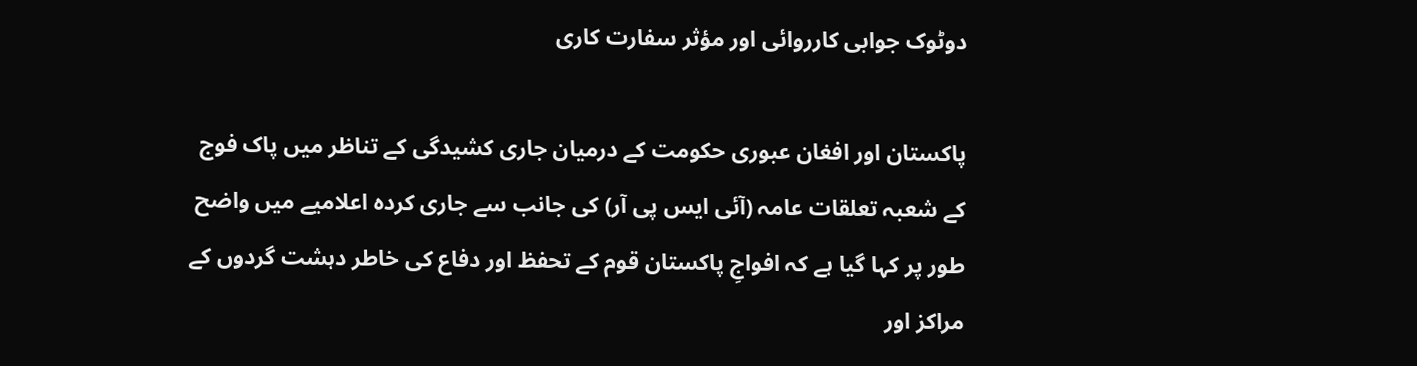دوٹوک جوابی کارروائی اور مؤثر سفارت کاری

پاکستان اور افغان عبوری حکومت کے درمیان جاری کشیدگی کے تناظر میں پاک فوج کے شعبہ تعلقات عامہ (آئی ایس پی آر) کی جانب سے جاری کردہ اعلامیے میں واضح طور پر کہا گیا ہے کہ افواجِ پاکستان قوم کے تحفظ اور دفاع کی خاطر دہشت گردوں کے مراکز اور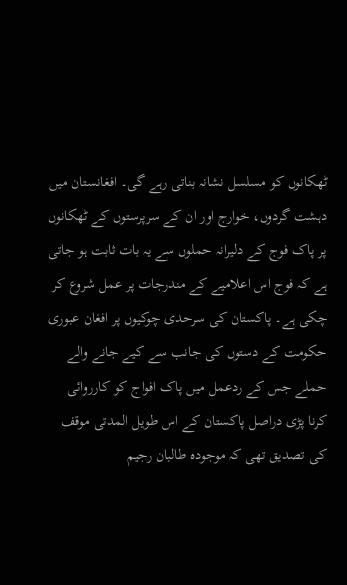ٹھکانوں کو مسلسل نشانہ بناتی رہے گی۔ افغانستان میں دہشت گردوں، خوارج اور ان کے سرپرستوں کے ٹھکانوں پر پاک فوج کے دلیرانہ حملوں سے یہ بات ثابت ہو جاتی ہے کہ فوج اس اعلامیے کے مندرجات پر عمل شروع کر چکی ہے۔ پاکستان کی سرحدی چوکیوں پر افغان عبوری حکومت کے دستوں کی جانب سے کیے جانے والے حملے جس کے ردعمل میں پاک افواج کو کارروائی کرنا پڑی دراصل پاکستان کے اس طویل المدتی موقف کی تصدیق تھی کہ موجودہ طالبان رجیم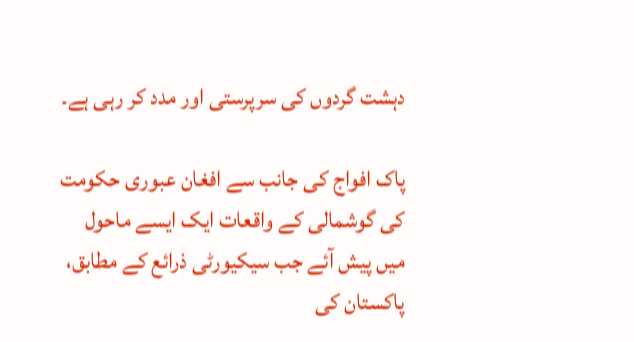دہشت گردوں کی سرپرستی اور مدد کر رہی ہے۔

پاک افواج کی جانب سے افغان عبوری حکومت کی گوشمالی کے واقعات ایک ایسے ماحول میں پیش آئے جب سیکیورٹی ذرائع کے مطابق، پاکستان کی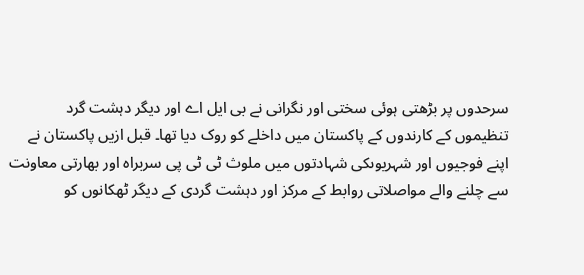سرحدوں پر بڑھتی ہوئی سختی اور نگرانی نے بی ایل اے اور دیگر دہشت گرد تنظیموں کے کارندوں کے پاکستان میں داخلے کو روک دیا تھا۔ قبل ازیں پاکستان نے اپنے فوجیوں اور شہریوںکی شہادتوں میں ملوث ٹی ٹی پی سربراہ اور بھارتی معاونت سے چلنے والے مواصلاتی روابط کے مرکز اور دہشت گردی کے دیگر ٹھکانوں کو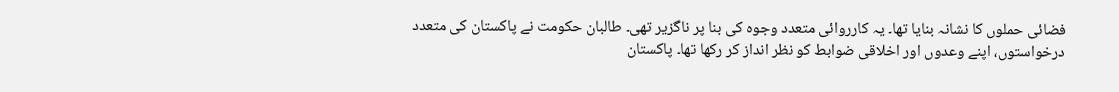فضائی حملوں کا نشانہ بنایا تھا۔ یہ کارروائی متعدد وجوہ کی بنا پر ناگزیر تھی۔ طالبان حکومت نے پاکستان کی متعدد درخواستوں، اپنے وعدوں اور اخلاقی ضوابط کو نظر انداز کر رکھا تھا۔ پاکستان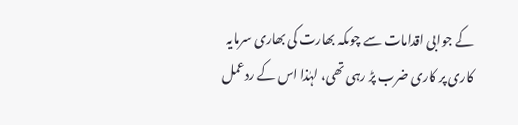کے جوابی اقدامات سے چوںکہ بھارت کی بھاری سرمایہ کاری پر کاری ضرب پڑ رہی تھی، لہٰذا اس کے ردعمل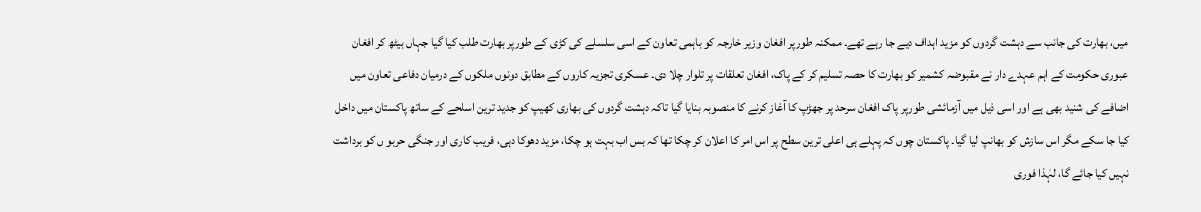میں، بھارت کی جانب سے دہشت گردوں کو مزید اہداف دیے جا رہے تھے۔ ممکنہ طورپر افغان وزیر خارجہ کو باہمی تعاون کے اسی سلسلے کی کڑی کے طورپر بھارت طلب کیا گیا جہاں بیٹھ کر افغان عبوری حکومت کے اہم عہدے دار نے مقبوضہ کشمیر کو بھارت کا حصہ تسلیم کر کے پاک، افغان تعلقات پر تلوار چلا دی۔ عسکری تجزیہ کاروں کے مطابق دونوں ملکوں کے درمیان دفاعی تعاون میں اضافے کی شنید بھی ہے اور اسی ذیل میں آزمائشی طورپر پاک افغان سرحد پر جھڑپ کا آغاز کرنے کا منصوبہ بنایا گیا تاکہ دہشت گردوں کی بھاری کھیپ کو جدید ترین اسلحے کے ساتھ پاکستان میں داخل کیا جا سکے مگر اس سازش کو بھانپ لیا گیا۔ پاکستان چوں کہ پہلے ہی اعلی ترین سطح پر اس امر کا اعلان کر چکا تھا کہ بس اب بہت ہو چکا، مزید دھوکا دہی، فریب کاری اور جنگی حربو ں کو برداشت نہیں کیا جائے گا، لہٰذا فوری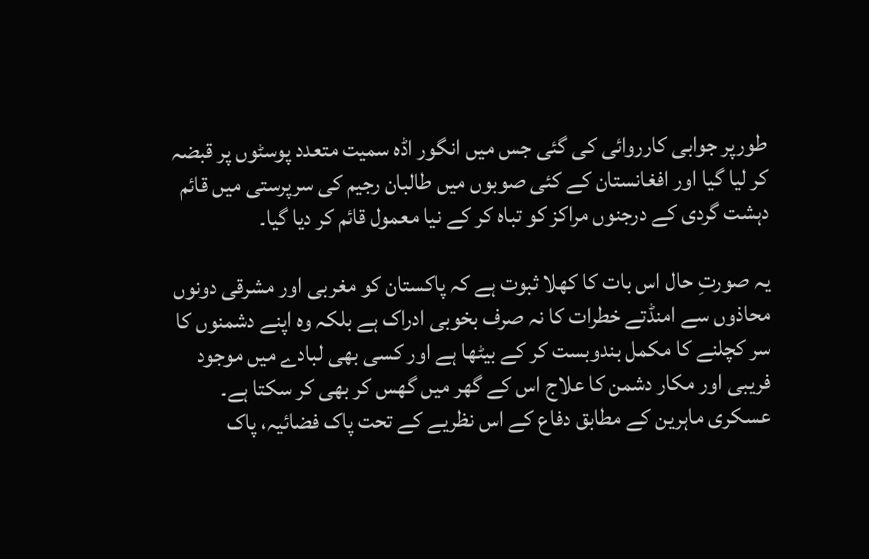طورپر جوابی کارروائی کی گئی جس میں انگور اڈہ سمیت متعدد پوسٹوں پر قبضہ کر لیا گیا اور افغانستان کے کئی صوبوں میں طالبان رجیم کی سرپرستی میں قائم دہشت گردی کے درجنوں مراکز کو تباہ کر کے نیا معمول قائم کر دیا گیا۔

یہ صورتِ حال اس بات کا کھلا ثبوت ہے کہ پاکستان کو مغربی اور مشرقی دونوں محاذوں سے امنڈتے خطرات کا نہ صرف بخوبی ادراک ہے بلکہ وہ اپنے دشمنوں کا سر کچلنے کا مکمل بندوبست کر کے بیٹھا ہے اور کسی بھی لبادے میں موجود فریبی اور مکار دشمن کا علاج اس کے گھر میں گھس کر بھی کر سکتا ہے۔ عسکری ماہرین کے مطابق دفاع کے اس نظریے کے تحت پاک فضائیہ، پاک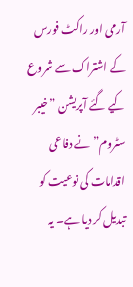آرمی اور راکٹ فورس کے اشتراک سے شروع کیے گئے آپریشن ”خیبر سٹروم” نے دفاعی اقدامات کی نوعیت کو تبدیل کر دیا ہے۔ یہ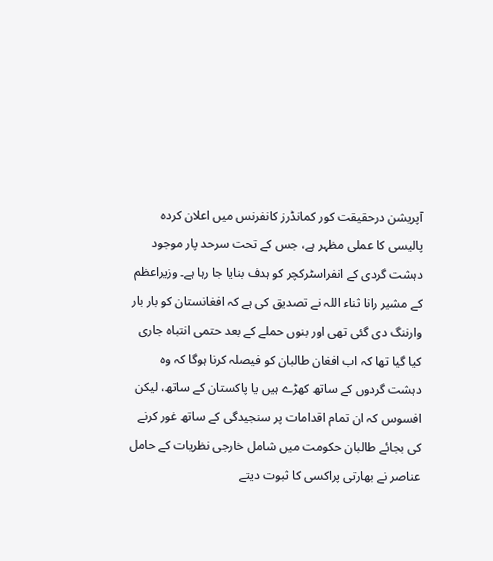آپریشن درحقیقت کور کمانڈرز کانفرنس میں اعلان کردہ پالیسی کا عملی مظہر ہے، جس کے تحت سرحد پار موجود دہشت گردی کے انفراسٹرکچر کو ہدف بنایا جا رہا ہے۔ وزیراعظم کے مشیر رانا ثناء اللہ نے تصدیق کی ہے کہ افغانستان کو بار بار وارننگ دی گئی تھی اور بنوں حملے کے بعد حتمی انتباہ جاری کیا گیا تھا کہ اب افغان طالبان کو فیصلہ کرنا ہوگا کہ وہ دہشت گردوں کے ساتھ کھڑے ہیں یا پاکستان کے ساتھ، لیکن افسوس کہ ان تمام اقدامات پر سنجیدگی کے ساتھ غور کرنے کی بجائے طالبان حکومت میں شامل خارجی نظریات کے حامل عناصر نے بھارتی پراکسی کا ثبوت دیتے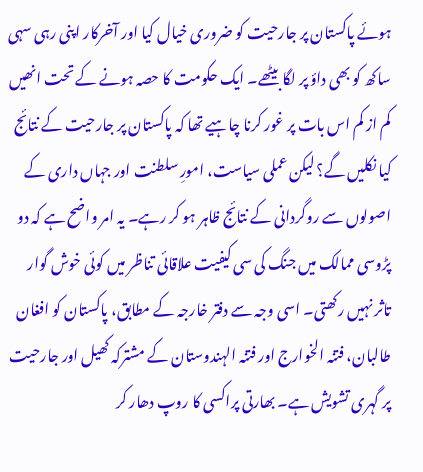ہوئے پاکستان پر جارحیت کو ضروری خیال کیا اور آخرکار اپنی رہی سہی ساکھ کو بھی داؤ پر لگا بیٹھے۔ ایک حکومت کا حصہ ہونے کے تحت انھیں کم از کم اس بات پر غور کرنا چاہیے تھا کہ پاکستان پر جارحیت کے نتائج کیا نکلیں گے؟ لیکن عملی سیاست، امورِ سلطنت اور جہاں داری کے اصولوں سے روگردانی کے نتائج ظاہر ہو کر رہے۔ یہ امر واضح ہے کہ دو پڑوسی ممالک میں جنگ کی سی کیفیت علاقائی تناظر میں کوئی خوش گوار تاثر نہیں رکھتی۔ اسی وجہ سے دفتر خارجہ کے مطابق، پاکستان کو افغان طالبان، فتنہ الخوارج اور فتنہ الہندوستان کے مشترکہ کھیل اور جارحیت پر گہری تشویش ہے۔ بھارتی پراکسی کا روپ دھار کر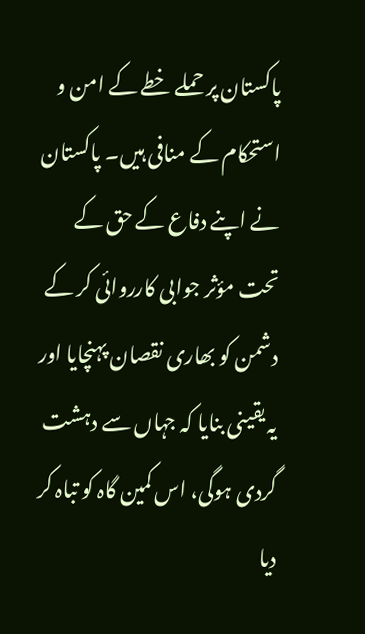پاکستان پر حملے خطے کے امن و استحکام کے منافی ہیں۔ پاکستان نے اپنے دفاع کے حق کے تحت مؤثر جوابی کارروائی کر کے دشمن کو بھاری نقصان پہنچایا اور یہ یقینی بنایا کہ جہاں سے دہشت گردی ہوگی، اس کمین گاہ کو تباہ کر دیا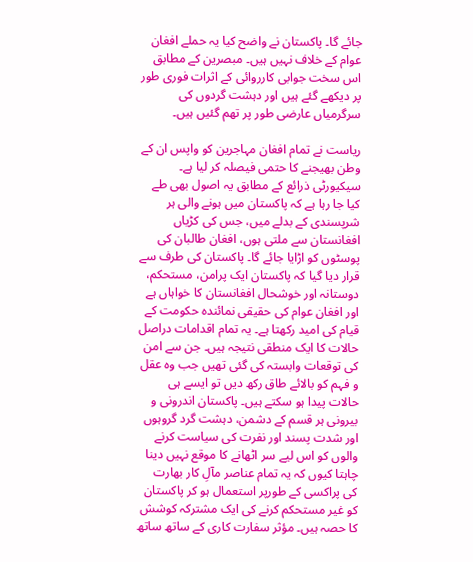جائے گا۔ پاکستان نے واضح کیا یہ حملے افغان عوام کے خلاف نہیں ہیں۔ مبصرین کے مطابق اس سخت جوابی کارروائی کے اثرات فوری طور پر دیکھے گئے ہیں اور دہشت گردوں کی سرگرمیاں عارضی طور پر تھم گئیں ہیں۔

ریاست نے تمام افغان مہاجرین کو واپس ان کے وطن بھیجنے کا حتمی فیصلہ کر لیا ہے۔ سیکیورٹی ذرائع کے مطابق یہ اصول بھی طے کیا جا رہا ہے کہ پاکستان میں ہونے والی ہر شرپسندی کے بدلے میں، جس کی کڑیاں افغانستان سے ملتی ہوں، افغان طالبان کی پوسٹوں کو اڑایا جائے گا۔ پاکستان کی طرف سے قرار دیا گیا کہ پاکستان ایک پرامن، مستحکم، دوستانہ اور خوشحال افغانستان کا خواہاں ہے اور افغان عوام کی حقیقی نمائندہ حکومت کے قیام کی امید رکھتا ہے۔ یہ تمام اقدامات دراصل حالات کا ایک منطقی نتیجہ ہیں۔ جن سے امن کی توقعات وابستہ کی گئی تھیں جب وہ عقل و فہم کو بالائے طاق رکھ دیں تو ایسے ہی حالات پیدا ہو سکتے ہیں۔ پاکستان اندرونی و بیرونی ہر قسم کے دشمن، دہشت گرد گروہوں اور شدت پسند اور نفرت کی سیاست کرنے والوں کو اس لیے سر اٹھانے کا موقع نہیں دینا چاہتا کیوں کہ یہ تمام عناصر مآلِ کار بھارت کی پراکسی کے طورپر استعمال ہو کر پاکستان کو غیر مستحکم کرنے کی ایک مشترکہ کوشش کا حصہ ہیں۔ مؤثر سفارت کاری کے ساتھ ساتھ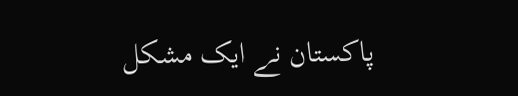پاکستان نے ایک مشکل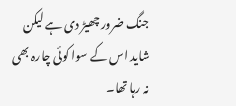جنگ ضرور چھیڑ دی ہے لیکن شاید اس کے سوا کوئی چارہ بھی نہ رہا تھا۔